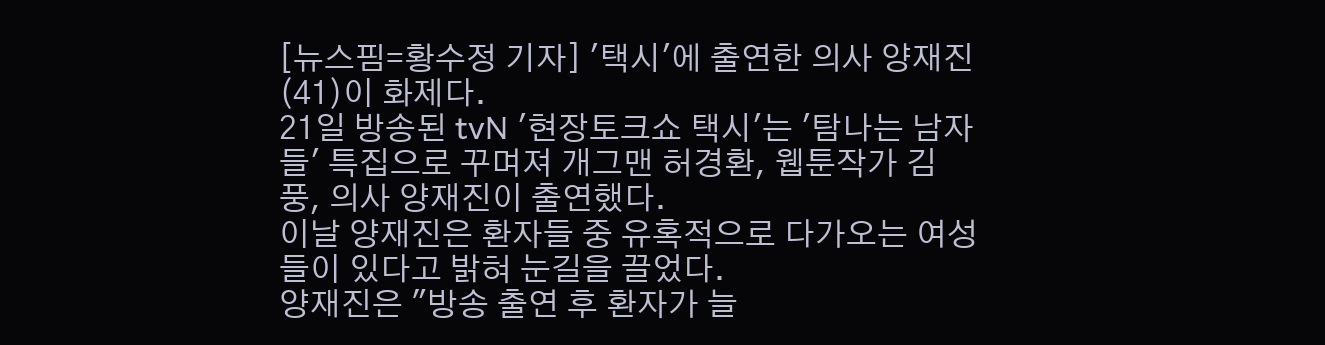[뉴스핌=황수정 기자] '택시'에 출연한 의사 양재진(41)이 화제다.
21일 방송된 tvN '현장토크쇼 택시'는 '탐나는 남자들' 특집으로 꾸며져 개그맨 허경환, 웹툰작가 김풍, 의사 양재진이 출연했다.
이날 양재진은 환자들 중 유혹적으로 다가오는 여성들이 있다고 밝혀 눈길을 끌었다.
양재진은 "방송 출연 후 환자가 늘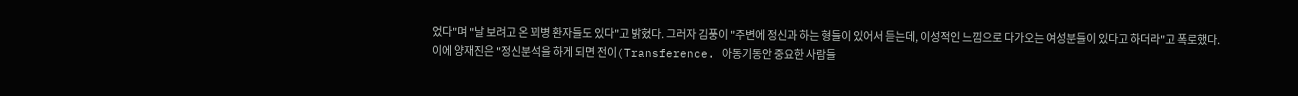었다"며 "날 보려고 온 꾀병 환자들도 있다"고 밝혔다. 그러자 김풍이 "주변에 정신과 하는 형들이 있어서 듣는데, 이성적인 느낌으로 다가오는 여성분들이 있다고 하더라"고 폭로했다.
이에 양재진은 "정신분석을 하게 되면 전이(Transference. 아동기동안 중요한 사람들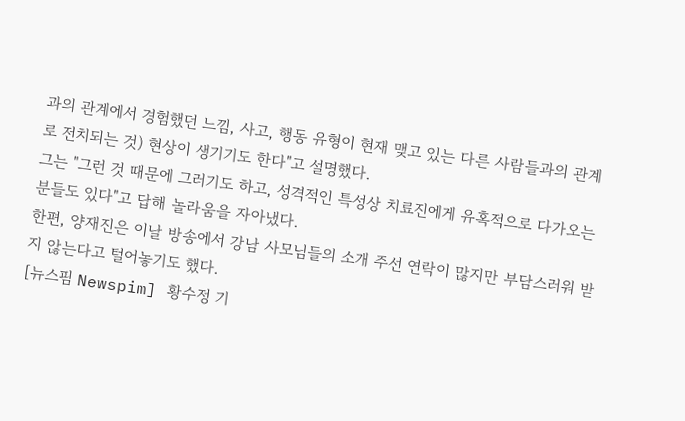과의 관계에서 경험했던 느낌, 사고, 행동 유형이 현재 맺고 있는 다른 사람들과의 관계로 전치되는 것) 현상이 생기기도 한다"고 설명했다.
그는 "그런 것 때문에 그러기도 하고, 성격적인 특성상 치료진에게 유혹적으로 다가오는 분들도 있다"고 답해 놀라움을 자아냈다.
한편, 양재진은 이날 방송에서 강남 사모님들의 소개 주선 연락이 많지만 부담스러워 받지 않는다고 털어놓기도 했다.
[뉴스핌 Newspim] 황수정 기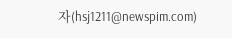자(hsj1211@newspim.com)